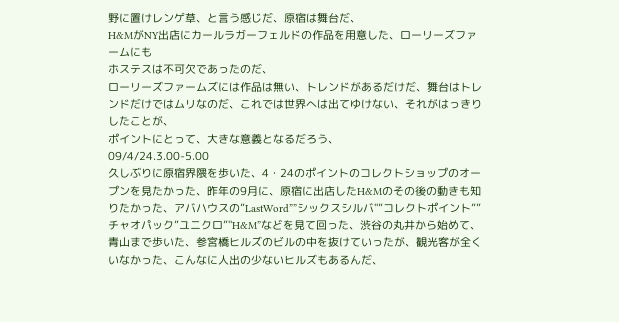野に置けレンゲ草、と言う感じだ、原宿は舞台だ、
H&MがNY出店にカールラガーフェルドの作品を用意した、ローリーズファームにも
ホステスは不可欠であったのだ、
ローリーズファームズには作品は無い、トレンドがあるだけだ、舞台はトレンドだけではムリなのだ、これでは世界へは出てゆけない、それがはっきりしたことが、
ポイントにとって、大きな意義となるだろう、
09/4/24.3.00-5.00
久しぶりに原宿界隈を歩いた、4・24のポイントのコレクトショップのオープンを見たかった、昨年の9月に、原宿に出店したH&Mのその後の動きも知りたかった、アバハウスの”LastWord””シックスシルバ"”コレクトポイント””チャオパック”ユニクロ”"H&M”などを見て回った、渋谷の丸井から始めて、青山まで歩いた、参宮橋ヒルズのビルの中を抜けていったが、観光客が全くいなかった、こんなに人出の少ないヒルズもあるんだ、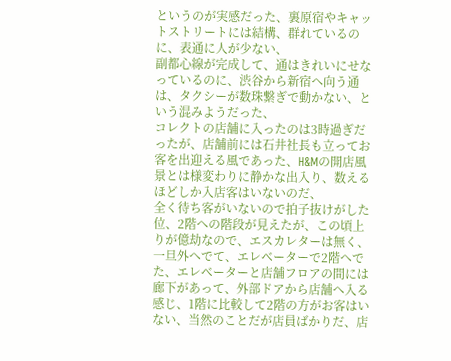というのが実感だった、裏原宿やキャットストリートには結構、群れているのに、表通に人が少ない、
副都心線が完成して、通はきれいにせなっているのに、渋谷から新宿へ向う通は、タクシーが数珠繋ぎで動かない、という混みようだった、
コレクトの店舗に入ったのは3時過ぎだったが、店舗前には石井社長も立ってお客を出迎える風であった、H&Mの開店風景とは様変わりに静かな出入り、数えるほどしか入店客はいないのだ、
全く待ち客がいないので拍子抜けがした位、2階への階段が見えたが、この頃上りが億劫なので、エスカレターは無く、一旦外へでて、エレベーターで2階へでた、エレベーターと店舗フロアの間には廊下があって、外部ドアから店舗へ入る感じ、1階に比較して2階の方がお客はいない、当然のことだが店員ばかりだ、店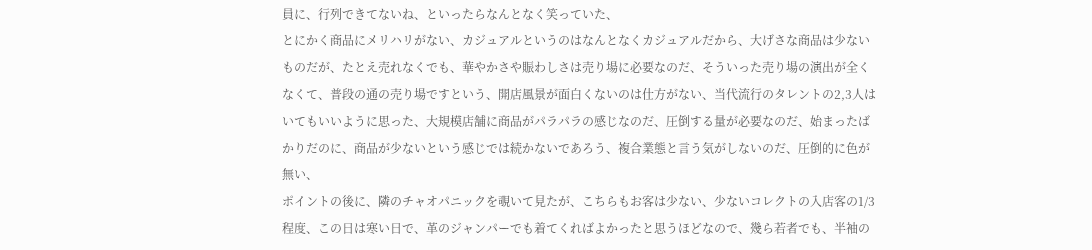員に、行列できてないね、といったらなんとなく笑っていた、
とにかく商品にメリハリがない、カジュアルというのはなんとなくカジュアルだから、大げさな商品は少ないものだが、たとえ売れなくでも、華やかさや賑わしさは売り場に必要なのだ、そういった売り場の演出が全くなくて、普段の通の売り場ですという、開店風景が面白くないのは仕方がない、当代流行のタレントの2,3人はいてもいいように思った、大規模店舗に商品がパラパラの感じなのだ、圧倒する量が必要なのだ、始まったばかりだのに、商品が少ないという感じでは続かないであろう、複合業態と言う気がしないのだ、圧倒的に色が無い、
ポイントの後に、隣のチャオパニックを覗いて見たが、こちらもお客は少ない、少ないコレクトの入店客の1/3程度、この日は寒い日で、革のジャンパーでも着てくればよかったと思うほどなので、幾ら若者でも、半袖の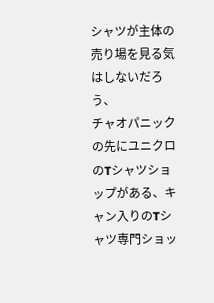シャツが主体の売り場を見る気はしないだろう、
チャオパニックの先にユニクロのTシャツショップがある、キャン入りのTシャツ専門ショッ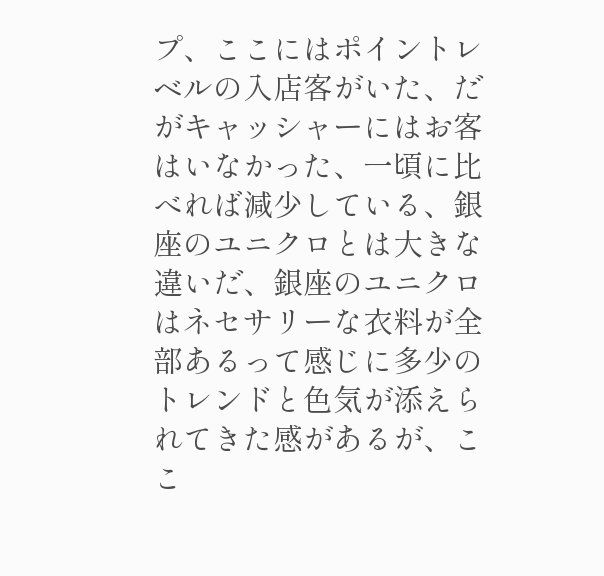プ、ここにはポイントレベルの入店客がいた、だがキャッシャーにはお客はいなかった、一頃に比べれば減少している、銀座のユニクロとは大きな違いだ、銀座のユニクロはネセサリーな衣料が全部あるって感じに多少のトレンドと色気が添えられてきた感があるが、ここ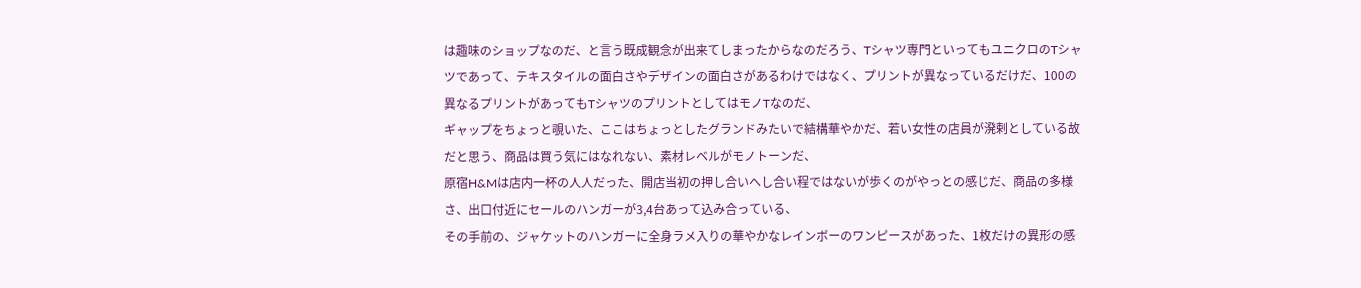は趣味のショップなのだ、と言う既成観念が出来てしまったからなのだろう、Tシャツ専門といってもユニクロのTシャツであって、テキスタイルの面白さやデザインの面白さがあるわけではなく、プリントが異なっているだけだ、100の異なるプリントがあってもTシャツのプリントとしてはモノTなのだ、
ギャップをちょっと覗いた、ここはちょっとしたグランドみたいで結構華やかだ、若い女性の店員が溌剌としている故だと思う、商品は買う気にはなれない、素材レベルがモノトーンだ、
原宿H&Mは店内一杯の人人だった、開店当初の押し合いへし合い程ではないが歩くのがやっとの感じだ、商品の多様さ、出口付近にセールのハンガーが3,4台あって込み合っている、
その手前の、ジャケットのハンガーに全身ラメ入りの華やかなレインボーのワンピースがあった、1枚だけの異形の感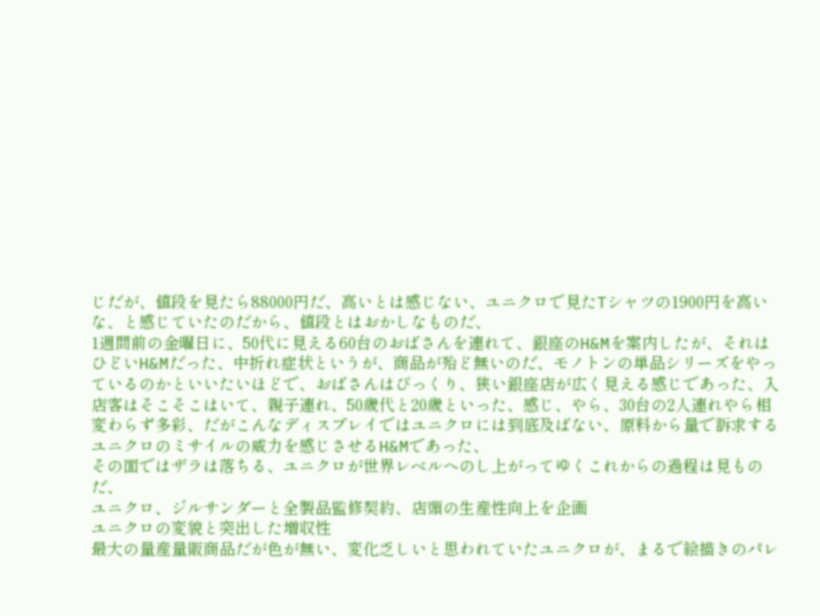じだが、値段を見たら88000円だ、高いとは感じない、ユニクロで見たTシャツの1900円を高いな、と感じていたのだから、値段とはおかしなものだ、
1週間前の金曜日に、50代に見える60台のおばさんを連れて、銀座のH&Mを案内したが、それはひどいH&Mだった、中折れ症状というが、商品が殆ど無いのだ、モノトンの単品シリーズをやっているのかといいたいほどで、おばさんはびっくり、狭い銀座店が広く見える感じであった、入店客はそこそこはいて、親子連れ、50歳代と20歳といった、感じ、やら、30台の2人連れやら相変わらず多彩、だがこんなディスプレイではユニクロには到底及ばない、原料から量で訴求するユニクロのミサイルの威力を感じさせるH&Mであった、
その面ではザラは落ちる、ユニクロが世界レベルへのし上がってゆくこれからの過程は見ものだ、
ユニクロ、ジルサンダーと全製品監修契約、店頭の生産性向上を企画
ユニクロの変貌と突出した増収性
最大の量産量販商品だが色が無い、変化乏しいと思われていたユニクロが、まるで絵描きのパレ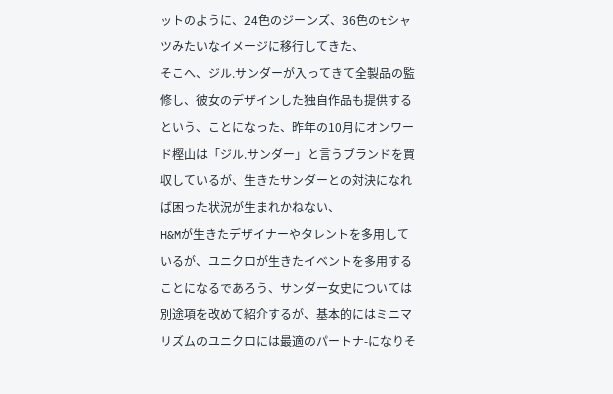ットのように、24色のジーンズ、36色のtシャツみたいなイメージに移行してきた、
そこへ、ジル.サンダーが入ってきて全製品の監修し、彼女のデザインした独自作品も提供するという、ことになった、昨年の10月にオンワード樫山は「ジル.サンダー」と言うブランドを買収しているが、生きたサンダーとの対決になれば困った状況が生まれかねない、
H&Mが生きたデザイナーやタレントを多用しているが、ユニクロが生きたイベントを多用することになるであろう、サンダー女史については別途項を改めて紹介するが、基本的にはミニマリズムのユニクロには最適のパートナ-になりそ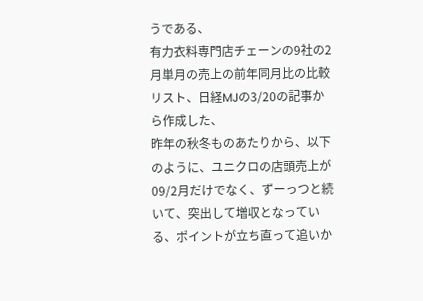うである、
有力衣料専門店チェーンの9社の2月単月の売上の前年同月比の比較リスト、日経MJの3/20の記事から作成した、
昨年の秋冬ものあたりから、以下のように、ユニクロの店頭売上が09/2月だけでなく、ずーっつと続いて、突出して増収となっている、ポイントが立ち直って追いか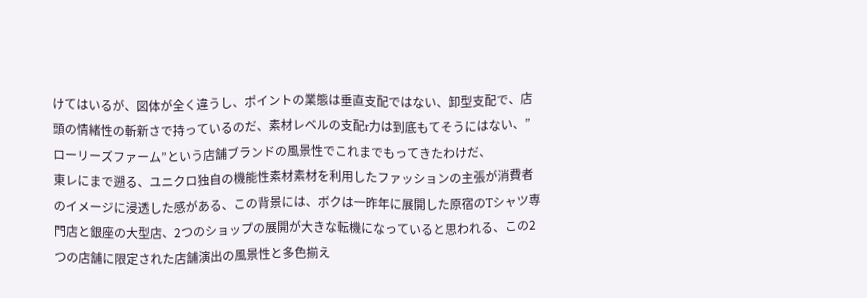けてはいるが、図体が全く違うし、ポイントの業態は垂直支配ではない、卸型支配で、店頭の情緒性の斬新さで持っているのだ、素材レベルの支配r力は到底もてそうにはない、”ローリーズファーム”という店舗ブランドの風景性でこれまでもってきたわけだ、
東レにまで遡る、ユニクロ独自の機能性素材素材を利用したファッションの主張が消費者のイメージに浸透した感がある、この背景には、ボクは一昨年に展開した原宿のTシャツ専門店と銀座の大型店、2つのショップの展開が大きな転機になっていると思われる、この2つの店舗に限定された店舗演出の風景性と多色揃え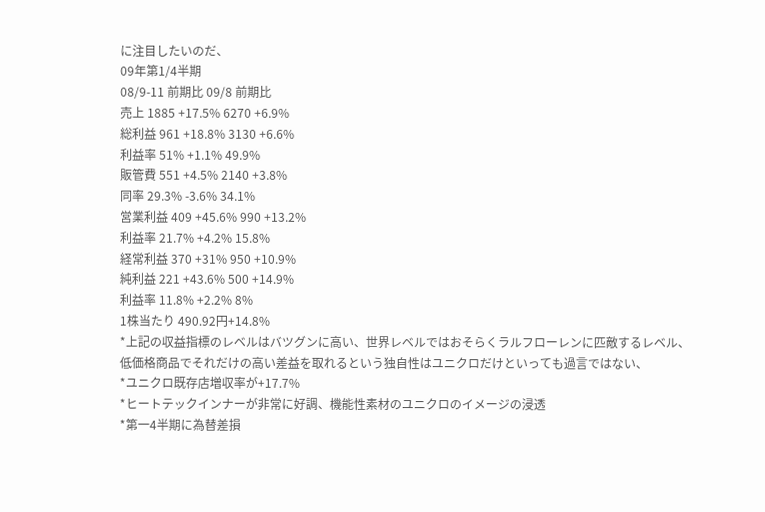に注目したいのだ、
09年第1/4半期
08/9-11 前期比 09/8 前期比
売上 1885 +17.5% 6270 +6.9%
総利益 961 +18.8% 3130 +6.6%
利益率 51% +1.1% 49.9%
販管費 551 +4.5% 2140 +3.8%
同率 29.3% -3.6% 34.1%
営業利益 409 +45.6% 990 +13.2%
利益率 21.7% +4.2% 15.8%
経常利益 370 +31% 950 +10.9%
純利益 221 +43.6% 500 +14.9%
利益率 11.8% +2.2% 8%
1株当たり 490.92円+14.8%
*上記の収益指標のレベルはバツグンに高い、世界レベルではおそらくラルフローレンに匹敵するレベル、低価格商品でそれだけの高い差益を取れるという独自性はユニクロだけといっても過言ではない、
*ユニクロ既存店増収率が+17.7%
*ヒートテックインナーが非常に好調、機能性素材のユニクロのイメージの浸透
*第一4半期に為替差損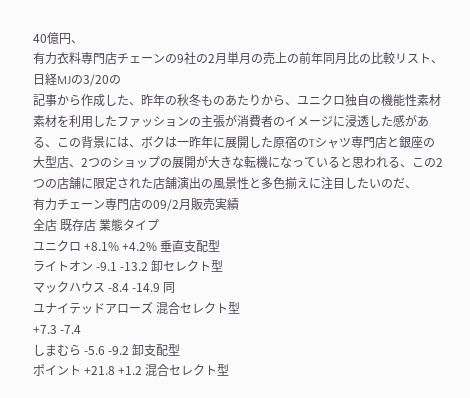40億円、
有力衣料専門店チェーンの9社の2月単月の売上の前年同月比の比較リスト、日経MJの3/20の
記事から作成した、昨年の秋冬ものあたりから、ユニクロ独自の機能性素材素材を利用したファッションの主張が消費者のイメージに浸透した感がある、この背景には、ボクは一昨年に展開した原宿のTシャツ専門店と銀座の大型店、2つのショップの展開が大きな転機になっていると思われる、この2つの店舗に限定された店舗演出の風景性と多色揃えに注目したいのだ、
有力チェーン専門店の09/2月販売実績
全店 既存店 業態タイプ
ユニクロ +8.1% +4.2% 垂直支配型
ライトオン -9.1 -13.2 卸セレクト型
マックハウス -8.4 -14.9 同
ユナイテッドアローズ 混合セレクト型
+7.3 -7.4
しまむら -5.6 -9.2 卸支配型
ポイント +21.8 +1.2 混合セレクト型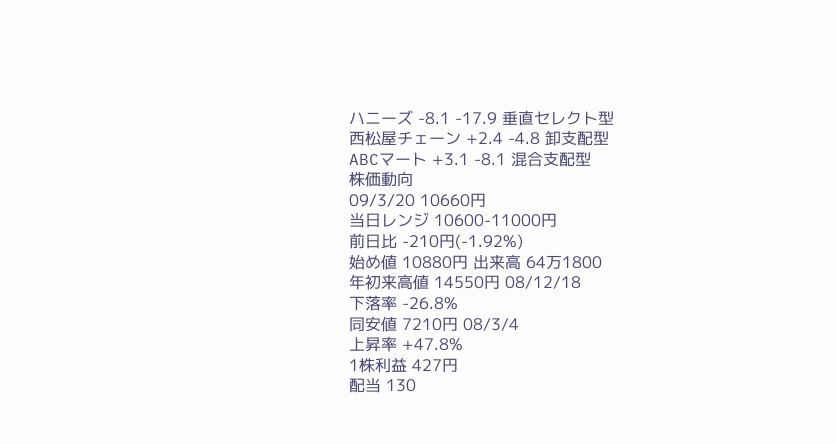ハニーズ -8.1 -17.9 垂直セレクト型
西松屋チェーン +2.4 -4.8 卸支配型
ABCマート +3.1 -8.1 混合支配型
株価動向
09/3/20 10660円
当日レンジ 10600-11000円
前日比 -210円(-1.92%)
始め値 10880円 出来高 64万1800
年初来高値 14550円 08/12/18
下落率 -26.8%
同安値 7210円 08/3/4
上昇率 +47.8%
1株利益 427円
配当 130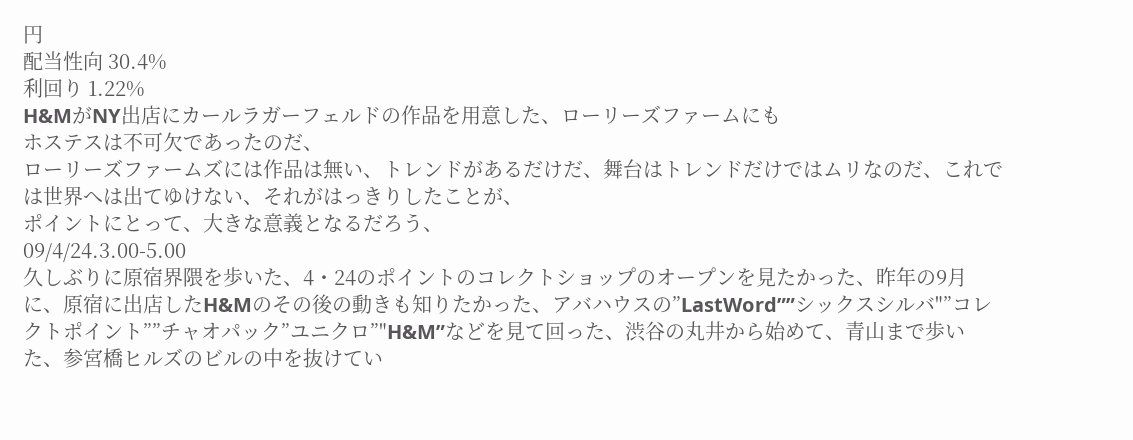円
配当性向 30.4%
利回り 1.22%
H&MがNY出店にカールラガーフェルドの作品を用意した、ローリーズファームにも
ホステスは不可欠であったのだ、
ローリーズファームズには作品は無い、トレンドがあるだけだ、舞台はトレンドだけではムリなのだ、これでは世界へは出てゆけない、それがはっきりしたことが、
ポイントにとって、大きな意義となるだろう、
09/4/24.3.00-5.00
久しぶりに原宿界隈を歩いた、4・24のポイントのコレクトショップのオープンを見たかった、昨年の9月に、原宿に出店したH&Mのその後の動きも知りたかった、アバハウスの”LastWord””シックスシルバ"”コレクトポイント””チャオパック”ユニクロ”"H&M”などを見て回った、渋谷の丸井から始めて、青山まで歩いた、参宮橋ヒルズのビルの中を抜けてい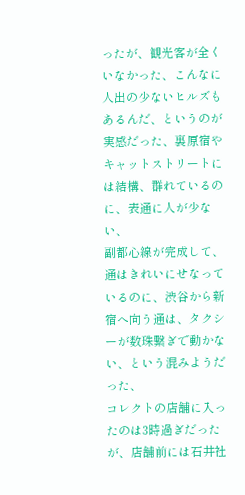ったが、観光客が全くいなかった、こんなに人出の少ないヒルズもあるんだ、というのが実感だった、裏原宿やキャットストリートには結構、群れているのに、表通に人が少ない、
副都心線が完成して、通はきれいにせなっているのに、渋谷から新宿へ向う通は、タクシーが数珠繋ぎで動かない、という混みようだった、
コレクトの店舗に入ったのは3時過ぎだったが、店舗前には石井社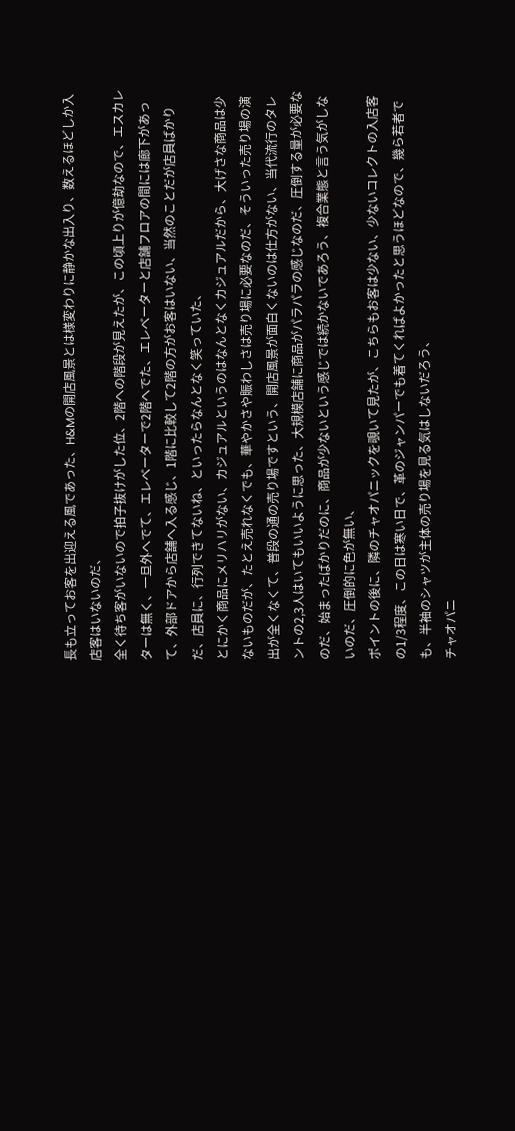長も立ってお客を出迎える風であった、H&Mの開店風景とは様変わりに静かな出入り、数えるほどしか入店客はいないのだ、
全く待ち客がいないので拍子抜けがした位、2階への階段が見えたが、この頃上りが億劫なので、エスカレターは無く、一旦外へでて、エレベーターで2階へでた、エレベーターと店舗フロアの間には廊下があって、外部ドアから店舗へ入る感じ、1階に比較して2階の方がお客はいない、当然のことだが店員ばかりだ、店員に、行列できてないね、といったらなんとなく笑っていた、
とにかく商品にメリハリがない、カジュアルというのはなんとなくカジュアルだから、大げさな商品は少ないものだが、たとえ売れなくでも、華やかさや賑わしさは売り場に必要なのだ、そういった売り場の演出が全くなくて、普段の通の売り場ですという、開店風景が面白くないのは仕方がない、当代流行のタレントの2,3人はいてもいいように思った、大規模店舗に商品がパラパラの感じなのだ、圧倒する量が必要なのだ、始まったばかりだのに、商品が少ないという感じでは続かないであろう、複合業態と言う気がしないのだ、圧倒的に色が無い、
ポイントの後に、隣のチャオパニックを覗いて見たが、こちらもお客は少ない、少ないコレクトの入店客の1/3程度、この日は寒い日で、革のジャンパーでも着てくればよかったと思うほどなので、幾ら若者でも、半袖のシャツが主体の売り場を見る気はしないだろう、
チャオパニ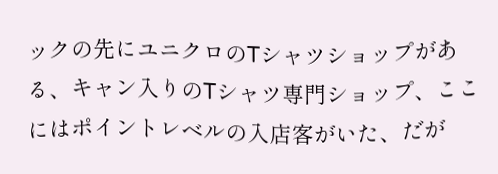ックの先にユニクロのTシャツショップがある、キャン入りのTシャツ専門ショップ、ここにはポイントレベルの入店客がいた、だが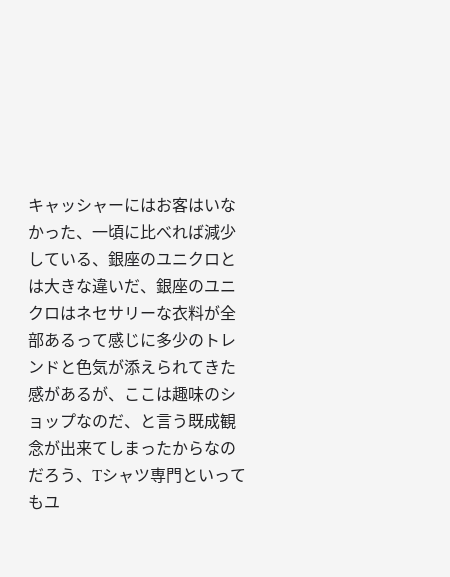キャッシャーにはお客はいなかった、一頃に比べれば減少している、銀座のユニクロとは大きな違いだ、銀座のユニクロはネセサリーな衣料が全部あるって感じに多少のトレンドと色気が添えられてきた感があるが、ここは趣味のショップなのだ、と言う既成観念が出来てしまったからなのだろう、Tシャツ専門といってもユ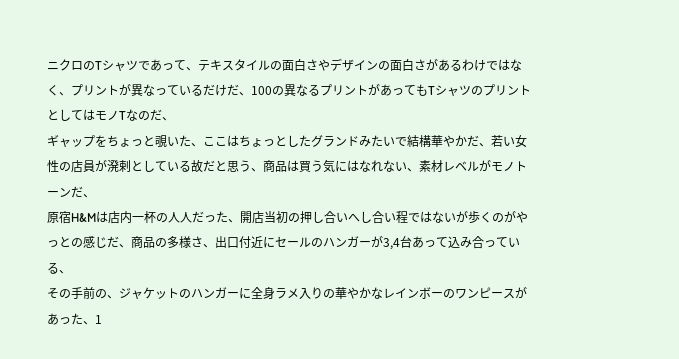ニクロのTシャツであって、テキスタイルの面白さやデザインの面白さがあるわけではなく、プリントが異なっているだけだ、100の異なるプリントがあってもTシャツのプリントとしてはモノTなのだ、
ギャップをちょっと覗いた、ここはちょっとしたグランドみたいで結構華やかだ、若い女性の店員が溌剌としている故だと思う、商品は買う気にはなれない、素材レベルがモノトーンだ、
原宿H&Mは店内一杯の人人だった、開店当初の押し合いへし合い程ではないが歩くのがやっとの感じだ、商品の多様さ、出口付近にセールのハンガーが3,4台あって込み合っている、
その手前の、ジャケットのハンガーに全身ラメ入りの華やかなレインボーのワンピースがあった、1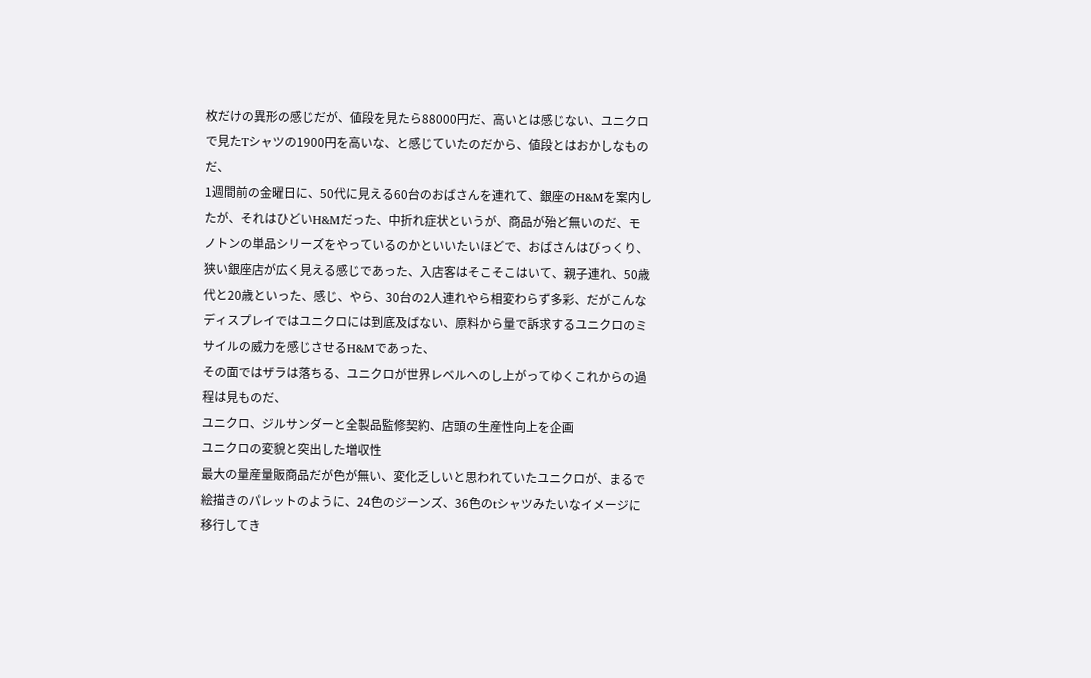枚だけの異形の感じだが、値段を見たら88000円だ、高いとは感じない、ユニクロで見たTシャツの1900円を高いな、と感じていたのだから、値段とはおかしなものだ、
1週間前の金曜日に、50代に見える60台のおばさんを連れて、銀座のH&Mを案内したが、それはひどいH&Mだった、中折れ症状というが、商品が殆ど無いのだ、モノトンの単品シリーズをやっているのかといいたいほどで、おばさんはびっくり、狭い銀座店が広く見える感じであった、入店客はそこそこはいて、親子連れ、50歳代と20歳といった、感じ、やら、30台の2人連れやら相変わらず多彩、だがこんなディスプレイではユニクロには到底及ばない、原料から量で訴求するユニクロのミサイルの威力を感じさせるH&Mであった、
その面ではザラは落ちる、ユニクロが世界レベルへのし上がってゆくこれからの過程は見ものだ、
ユニクロ、ジルサンダーと全製品監修契約、店頭の生産性向上を企画
ユニクロの変貌と突出した増収性
最大の量産量販商品だが色が無い、変化乏しいと思われていたユニクロが、まるで絵描きのパレットのように、24色のジーンズ、36色のtシャツみたいなイメージに移行してき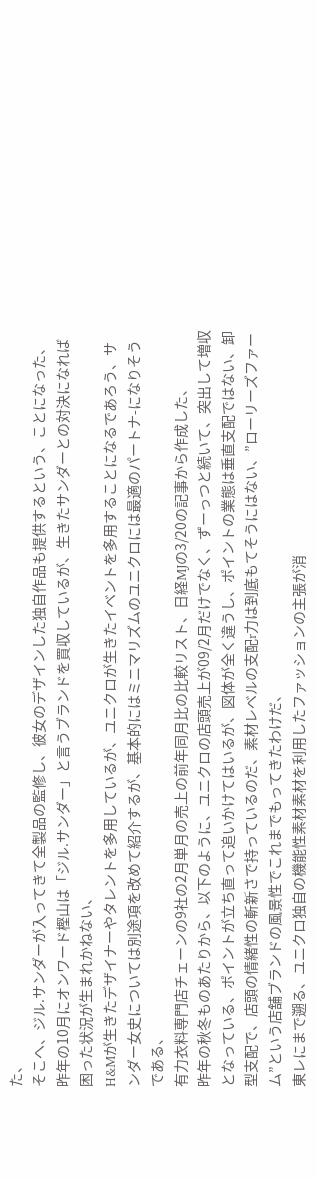た、
そこへ、ジル.サンダーが入ってきて全製品の監修し、彼女のデザインした独自作品も提供するという、ことになった、昨年の10月にオンワード樫山は「ジル.サンダー」と言うブランドを買収しているが、生きたサンダーとの対決になれば困った状況が生まれかねない、
H&Mが生きたデザイナーやタレントを多用しているが、ユニクロが生きたイベントを多用することになるであろう、サンダー女史については別途項を改めて紹介するが、基本的にはミニマリズムのユニクロには最適のパートナ-になりそうである、
有力衣料専門店チェーンの9社の2月単月の売上の前年同月比の比較リスト、日経MJの3/20の記事から作成した、
昨年の秋冬ものあたりから、以下のように、ユニクロの店頭売上が09/2月だけでなく、ずーっつと続いて、突出して増収となっている、ポイントが立ち直って追いかけてはいるが、図体が全く違うし、ポイントの業態は垂直支配ではない、卸型支配で、店頭の情緒性の斬新さで持っているのだ、素材レベルの支配r力は到底もてそうにはない、”ローリーズファーム”という店舗ブランドの風景性でこれまでもってきたわけだ、
東レにまで遡る、ユニクロ独自の機能性素材素材を利用したファッションの主張が消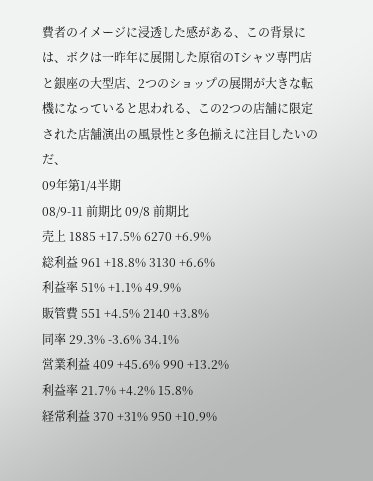費者のイメージに浸透した感がある、この背景には、ボクは一昨年に展開した原宿のTシャツ専門店と銀座の大型店、2つのショップの展開が大きな転機になっていると思われる、この2つの店舗に限定された店舗演出の風景性と多色揃えに注目したいのだ、
09年第1/4半期
08/9-11 前期比 09/8 前期比
売上 1885 +17.5% 6270 +6.9%
総利益 961 +18.8% 3130 +6.6%
利益率 51% +1.1% 49.9%
販管費 551 +4.5% 2140 +3.8%
同率 29.3% -3.6% 34.1%
営業利益 409 +45.6% 990 +13.2%
利益率 21.7% +4.2% 15.8%
経常利益 370 +31% 950 +10.9%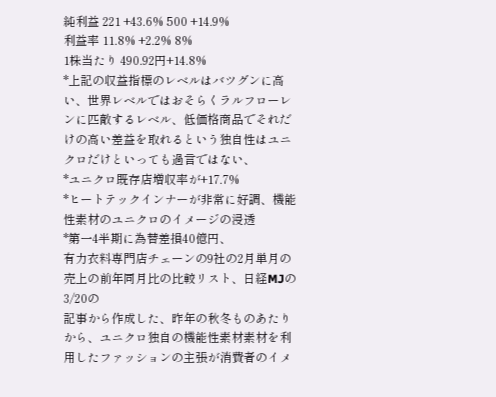純利益 221 +43.6% 500 +14.9%
利益率 11.8% +2.2% 8%
1株当たり 490.92円+14.8%
*上記の収益指標のレベルはバツグンに高い、世界レベルではおそらくラルフローレンに匹敵するレベル、低価格商品でそれだけの高い差益を取れるという独自性はユニクロだけといっても過言ではない、
*ユニクロ既存店増収率が+17.7%
*ヒートテックインナーが非常に好調、機能性素材のユニクロのイメージの浸透
*第一4半期に為替差損40億円、
有力衣料専門店チェーンの9社の2月単月の売上の前年同月比の比較リスト、日経MJの3/20の
記事から作成した、昨年の秋冬ものあたりから、ユニクロ独自の機能性素材素材を利用したファッションの主張が消費者のイメ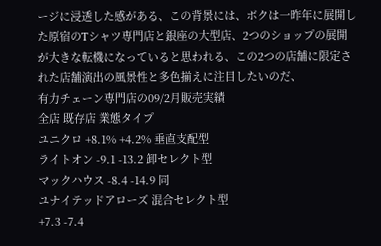ージに浸透した感がある、この背景には、ボクは一昨年に展開した原宿のTシャツ専門店と銀座の大型店、2つのショップの展開が大きな転機になっていると思われる、この2つの店舗に限定された店舗演出の風景性と多色揃えに注目したいのだ、
有力チェーン専門店の09/2月販売実績
全店 既存店 業態タイプ
ユニクロ +8.1% +4.2% 垂直支配型
ライトオン -9.1 -13.2 卸セレクト型
マックハウス -8.4 -14.9 同
ユナイテッドアローズ 混合セレクト型
+7.3 -7.4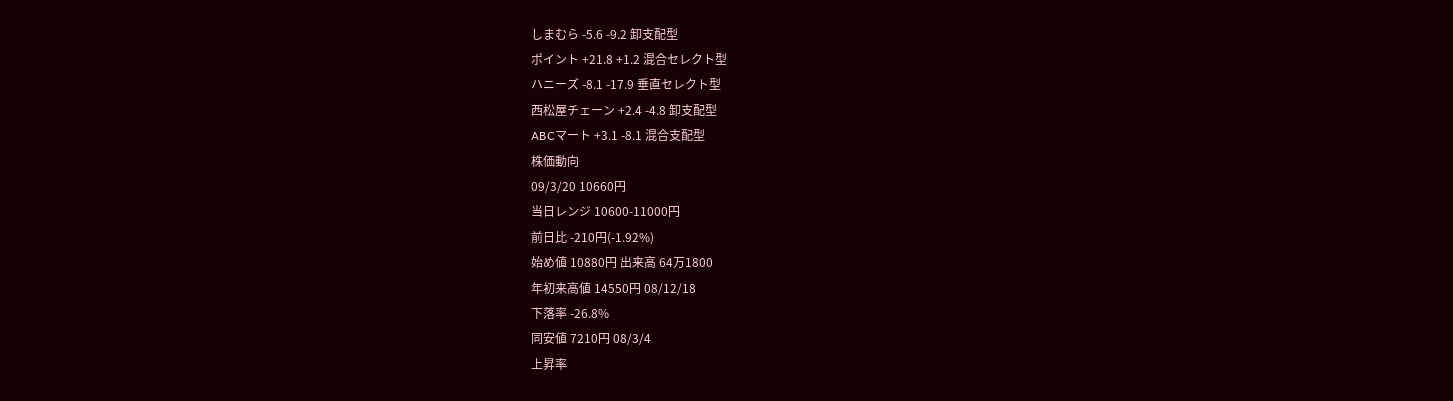しまむら -5.6 -9.2 卸支配型
ポイント +21.8 +1.2 混合セレクト型
ハニーズ -8.1 -17.9 垂直セレクト型
西松屋チェーン +2.4 -4.8 卸支配型
ABCマート +3.1 -8.1 混合支配型
株価動向
09/3/20 10660円
当日レンジ 10600-11000円
前日比 -210円(-1.92%)
始め値 10880円 出来高 64万1800
年初来高値 14550円 08/12/18
下落率 -26.8%
同安値 7210円 08/3/4
上昇率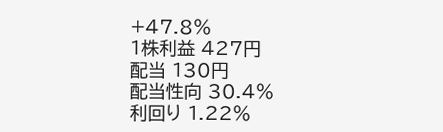+47.8%
1株利益 427円
配当 130円
配当性向 30.4%
利回り 1.22%